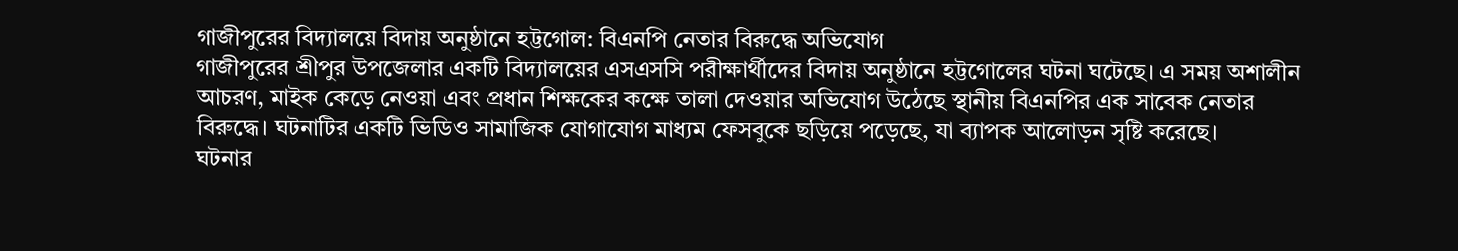গাজীপুরের বিদ্যালয়ে বিদায় অনুষ্ঠানে হট্টগোল: বিএনপি নেতার বিরুদ্ধে অভিযোগ
গাজীপুরের শ্রীপুর উপজেলার একটি বিদ্যালয়ের এসএসসি পরীক্ষার্থীদের বিদায় অনুষ্ঠানে হট্টগোলের ঘটনা ঘটেছে। এ সময় অশালীন আচরণ, মাইক কেড়ে নেওয়া এবং প্রধান শিক্ষকের কক্ষে তালা দেওয়ার অভিযোগ উঠেছে স্থানীয় বিএনপির এক সাবেক নেতার বিরুদ্ধে। ঘটনাটির একটি ভিডিও সামাজিক যোগাযোগ মাধ্যম ফেসবুকে ছড়িয়ে পড়েছে, যা ব্যাপক আলোড়ন সৃষ্টি করেছে।
ঘটনার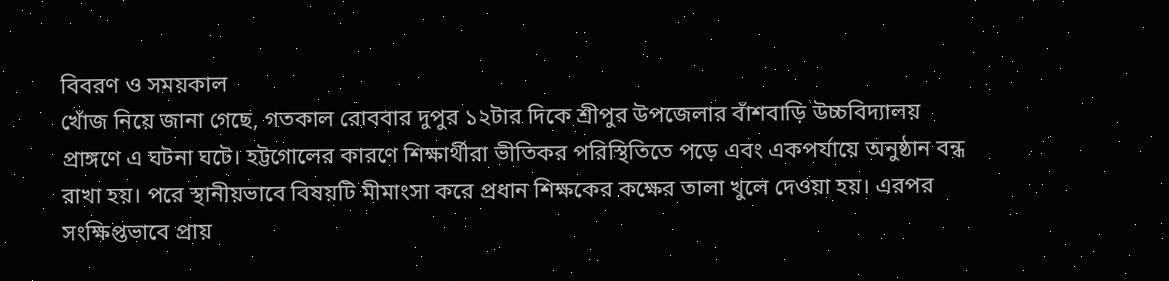বিবরণ ও সময়কাল
খোঁজ নিয়ে জানা গেছে, গতকাল রোববার দুপুর ১২টার দিকে শ্রীপুর উপজেলার বাঁশবাড়ি উচ্চবিদ্যালয় প্রাঙ্গণে এ ঘটনা ঘটে। হট্টগোলের কারণে শিক্ষার্থীরা ভীতিকর পরিস্থিতিতে পড়ে এবং একপর্যায়ে অনুষ্ঠান বন্ধ রাখা হয়। পরে স্থানীয়ভাবে বিষয়টি মীমাংসা করে প্রধান শিক্ষকের কক্ষের তালা খুলে দেওয়া হয়। এরপর সংক্ষিপ্তভাবে প্রায়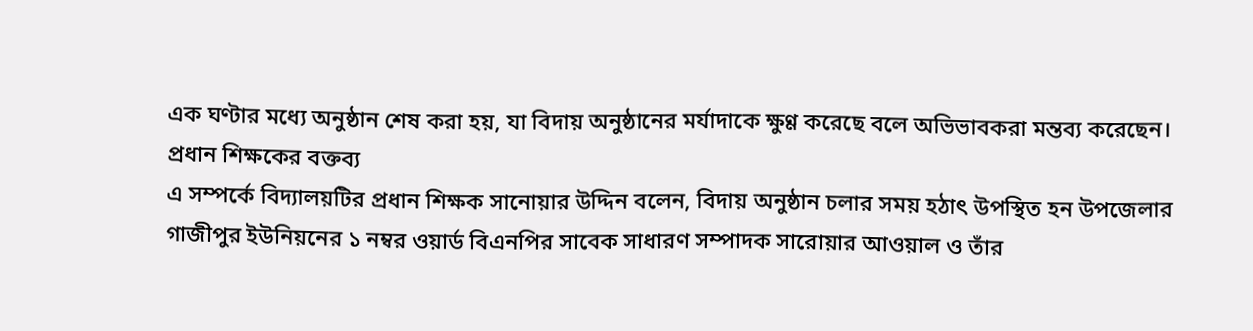এক ঘণ্টার মধ্যে অনুষ্ঠান শেষ করা হয়, যা বিদায় অনুষ্ঠানের মর্যাদাকে ক্ষুণ্ণ করেছে বলে অভিভাবকরা মন্তব্য করেছেন।
প্রধান শিক্ষকের বক্তব্য
এ সম্পর্কে বিদ্যালয়টির প্রধান শিক্ষক সানোয়ার উদ্দিন বলেন, বিদায় অনুষ্ঠান চলার সময় হঠাৎ উপস্থিত হন উপজেলার গাজীপুর ইউনিয়নের ১ নম্বর ওয়ার্ড বিএনপির সাবেক সাধারণ সম্পাদক সারোয়ার আওয়াল ও তাঁর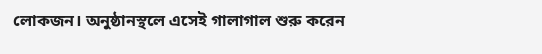লোকজন। অনুষ্ঠানস্থলে এসেই গালাগাল শুরু করেন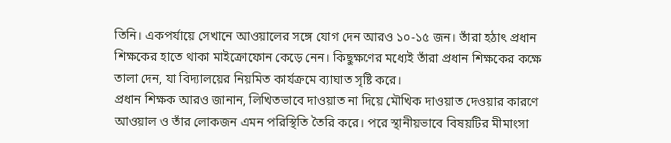তিনি। একপর্যায়ে সেখানে আওয়ালের সঙ্গে যোগ দেন আরও ১০-১৫ জন। তাঁরা হঠাৎ প্রধান শিক্ষকের হাতে থাকা মাইক্রোফোন কেড়ে নেন। কিছুক্ষণের মধ্যেই তাঁরা প্রধান শিক্ষকের কক্ষে তালা দেন, যা বিদ্যালয়ের নিয়মিত কার্যক্রমে ব্যাঘাত সৃষ্টি করে।
প্রধান শিক্ষক আরও জানান, লিখিতভাবে দাওয়াত না দিয়ে মৌখিক দাওয়াত দেওয়ার কারণে আওয়াল ও তাঁর লোকজন এমন পরিস্থিতি তৈরি করে। পরে স্থানীয়ভাবে বিষয়টির মীমাংসা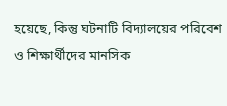হয়েছে, কিন্তু ঘটনাটি বিদ্যালয়ের পরিবেশ ও শিক্ষার্থীদের মানসিক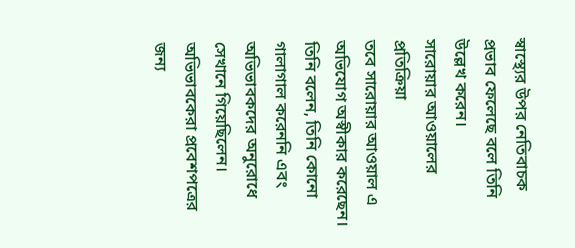স্বাস্থ্যের উপর নেতিবাচক প্রভাব ফেলেছে বলে তিনি উল্লেখ করেন।
সারোয়ার আওয়ালের প্রতিক্রিয়া
তবে সারোয়ার আওয়াল এ অভিযোগ অস্বীকার করেছেন। তিনি বলেন, তিনি কোনো গালাগাল করেননি এবং অভিভাবকদের অনুরোধে সেখানে গিয়েছিলেন। অভিভাবকেরা প্রবেশপত্রের জন্য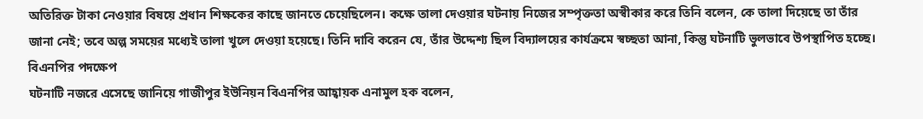অতিরিক্ত টাকা নেওয়ার বিষয়ে প্রধান শিক্ষকের কাছে জানতে চেয়েছিলেন। কক্ষে তালা দেওয়ার ঘটনায় নিজের সম্পৃক্ততা অস্বীকার করে তিনি বলেন, কে তালা দিয়েছে তা তাঁর জানা নেই; তবে অল্প সময়ের মধ্যেই তালা খুলে দেওয়া হয়েছে। তিনি দাবি করেন যে, তাঁর উদ্দেশ্য ছিল বিদ্যালয়ের কার্যক্রমে স্বচ্ছতা আনা, কিন্তু ঘটনাটি ভুলভাবে উপস্থাপিত হচ্ছে।
বিএনপির পদক্ষেপ
ঘটনাটি নজরে এসেছে জানিয়ে গাজীপুর ইউনিয়ন বিএনপির আহ্বায়ক এনামুল হক বলেন,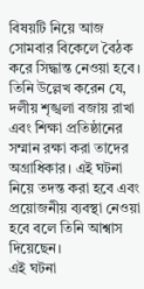বিষয়টি নিয়ে আজ সোমবার বিকেলে বৈঠক করে সিদ্ধান্ত নেওয়া হবে। তিনি উল্লেখ করেন যে, দলীয় শৃঙ্খলা বজায় রাখা এবং শিক্ষা প্রতিষ্ঠানের সম্মান রক্ষা করা তাদের অগ্রাধিকার। এই ঘটনা নিয়ে তদন্ত করা হবে এবং প্রয়োজনীয় ব্যবস্থা নেওয়া হবে বলে তিনি আশ্বাস দিয়েছেন।
এই ঘটনা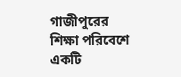গাজীপুরের শিক্ষা পরিবেশে একটি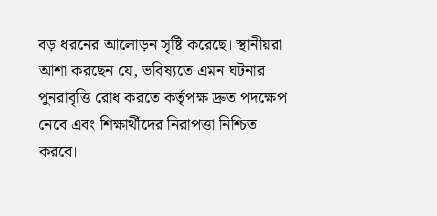বড় ধরনের আলোড়ন সৃষ্টি করেছে। স্থানীয়রা আশা করছেন যে, ভবিষ্যতে এমন ঘটনার পুনরাবৃত্তি রোধ করতে কর্তৃপক্ষ দ্রুত পদক্ষেপ নেবে এবং শিক্ষার্থীদের নিরাপত্তা নিশ্চিত করবে।